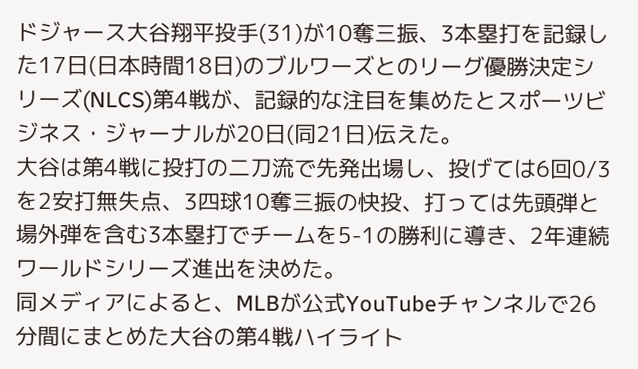ドジャース大谷翔平投手(31)が10奪三振、3本塁打を記録した17日(日本時間18日)のブルワーズとのリーグ優勝決定シリーズ(NLCS)第4戦が、記録的な注目を集めたとスポーツビジネス・ジャーナルが20日(同21日)伝えた。
大谷は第4戦に投打の二刀流で先発出場し、投げては6回0/3を2安打無失点、3四球10奪三振の快投、打っては先頭弾と場外弾を含む3本塁打でチームを5-1の勝利に導き、2年連続ワールドシリーズ進出を決めた。
同メディアによると、MLBが公式YouTubeチャンネルで26分間にまとめた大谷の第4戦ハイライト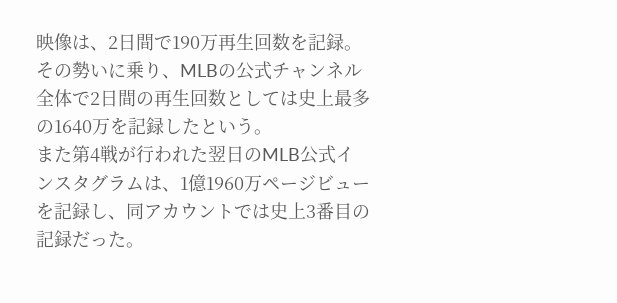映像は、2日間で190万再生回数を記録。その勢いに乗り、MLBの公式チャンネル全体で2日間の再生回数としては史上最多の1640万を記録したという。
また第4戦が行われた翌日のMLB公式インスタグラムは、1億1960万ページビューを記録し、同アカウントでは史上3番目の記録だった。